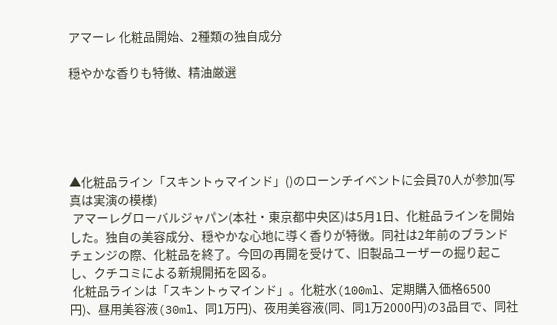アマーレ 化粧品開始、2種類の独自成分

穏やかな香りも特徴、精油厳選





▲化粧品ライン「スキントゥマインド」()のローンチイベントに会員70人が参加(写真は実演の模様)
 アマーレグローバルジャパン(本社・東京都中央区)は5月1日、化粧品ラインを開始した。独自の美容成分、穏やかな心地に導く香りが特徴。同社は2年前のブランドチェンジの際、化粧品を終了。今回の再開を受けて、旧製品ユーザーの掘り起こし、クチコミによる新規開拓を図る。
 化粧品ラインは「スキントゥマインド」。化粧水(100ml、定期購入価格6500円)、昼用美容液(30ml、同1万円)、夜用美容液(同、同1万2000円)の3品目で、同社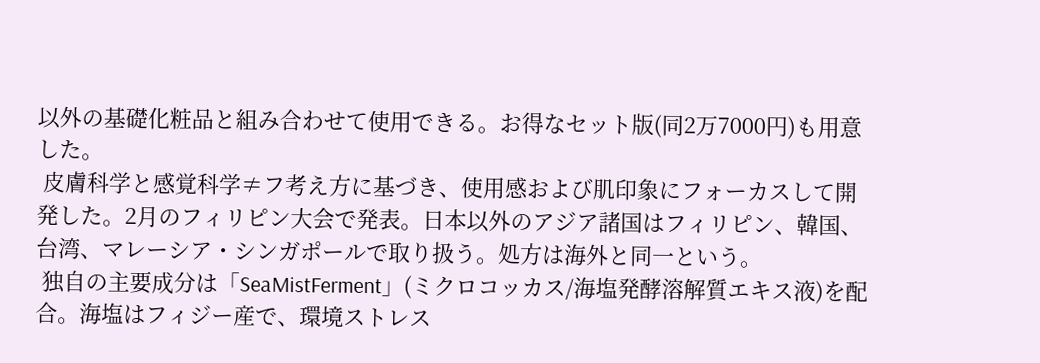以外の基礎化粧品と組み合わせて使用できる。お得なセット版(同2万7000円)も用意した。
 皮膚科学と感覚科学≠フ考え方に基づき、使用感および肌印象にフォーカスして開発した。2月のフィリピン大会で発表。日本以外のアジア諸国はフィリピン、韓国、台湾、マレーシア・シンガポールで取り扱う。処方は海外と同一という。
 独自の主要成分は「SeaMistFerment」(ミクロコッカス/海塩発酵溶解質エキス液)を配合。海塩はフィジー産で、環境ストレス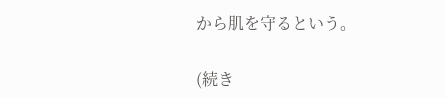から肌を守るという。

(続き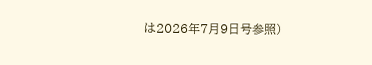は2026年7月9日号参照)